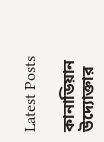Latest Posts

কানাডিয়ান উদ্যোক্তার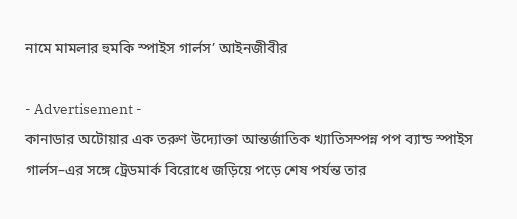নামে মামলার হুমকি স্পাইস গার্লস’ আইনজীবীর

- Advertisement -
কানাডার অটোয়ার এক তরুণ উদ্যোক্তা আন্তর্জাতিক খ্যাতিসম্পন্ন পপ ব্যান্ড স্পাইস গার্লস–এর সঙ্গে ট্রেডমার্ক বিরোধে জড়িয়ে পড়ে শেষ পর্যন্ত তার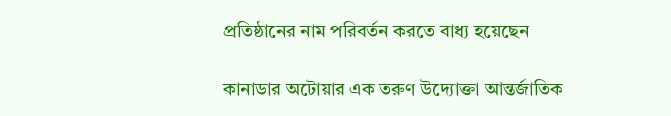প্রতিষ্ঠানের নাম পরিবর্তন করতে বাধ্য হয়েছেন

কানাডার অটোয়ার এক তরুণ উদ্যোক্তা আন্তর্জাতিক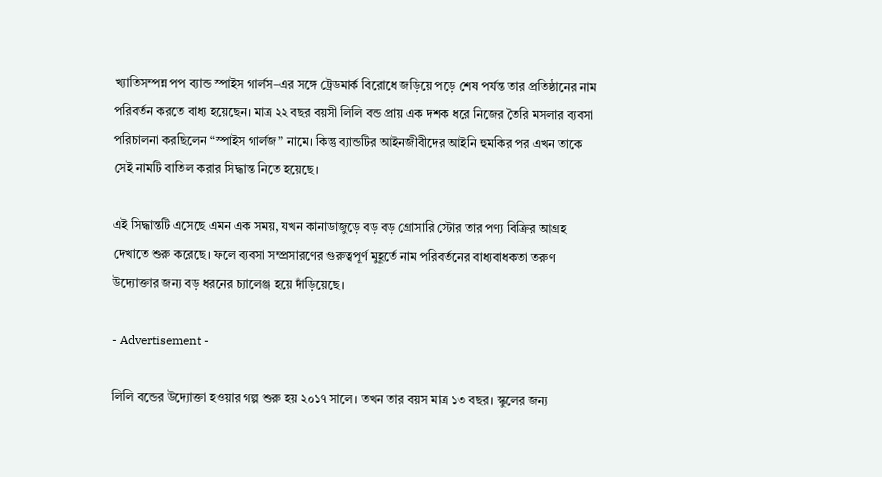খ্যাতিসম্পন্ন পপ ব্যান্ড স্পাইস গার্লস–এর সঙ্গে ট্রেডমার্ক বিরোধে জড়িয়ে পড়ে শেষ পর্যন্ত তার প্রতিষ্ঠানের নাম পরিবর্তন করতে বাধ্য হয়েছেন। মাত্র ২২ বছর বয়সী লিলি বন্ড প্রায় এক দশক ধরে নিজের তৈরি মসলার ব্যবসা পরিচালনা করছিলেন “স্পাইস গার্লজ” নামে। কিন্তু ব্যান্ডটির আইনজীবীদের আইনি হুমকির পর এখন তাকে সেই নামটি বাতিল করার সিদ্ধান্ত নিতে হয়েছে।

এই সিদ্ধান্তটি এসেছে এমন এক সময়, যখন কানাডাজুড়ে বড় বড় গ্রোসারি স্টোর তার পণ্য বিক্রির আগ্রহ দেখাতে শুরু করেছে। ফলে ব্যবসা সম্প্রসারণের গুরুত্বপূর্ণ মুহূর্তে নাম পরিবর্তনের বাধ্যবাধকতা তরুণ উদ্যোক্তার জন্য বড় ধরনের চ্যালেঞ্জ হয়ে দাঁড়িয়েছে।

- Advertisement -

লিলি বন্ডের উদ্যোক্তা হওয়ার গল্প শুরু হয় ২০১৭ সালে। তখন তার বয়স মাত্র ১৩ বছর। স্কুলের জন্য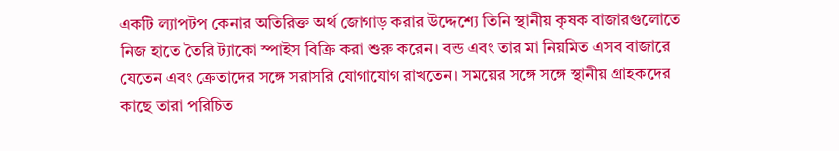একটি ল্যাপটপ কেনার অতিরিক্ত অর্থ জোগাড় করার উদ্দেশ্যে তিনি স্থানীয় কৃষক বাজারগুলোতে নিজ হাতে তৈরি ট্যাকো স্পাইস বিক্রি করা শুরু করেন। বন্ড এবং তার মা নিয়মিত এসব বাজারে যেতেন এবং ক্রেতাদের সঙ্গে সরাসরি যোগাযোগ রাখতেন। সময়ের সঙ্গে সঙ্গে স্থানীয় গ্রাহকদের কাছে তারা পরিচিত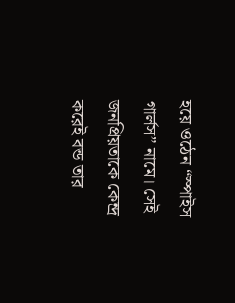হয়ে ওঠেন “স্পাইস গার্লস” নামে। সেই জনপ্রিয়তাকে কেন্দ্র করেই বন্ড তার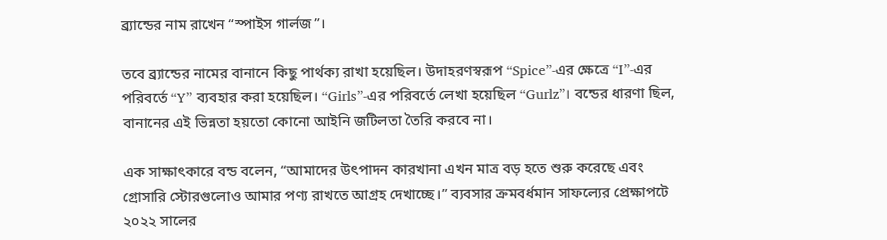ব্র্যান্ডের নাম রাখেন “স্পাইস গার্লজ”।

তবে ব্র্যান্ডের নামের বানানে কিছু পার্থক্য রাখা হয়েছিল। উদাহরণস্বরূপ “Spice”-এর ক্ষেত্রে “I”-এর পরিবর্তে “Y” ব্যবহার করা হয়েছিল। “Girls”-এর পরিবর্তে লেখা হয়েছিল “Gurlz”। বন্ডের ধারণা ছিল, বানানের এই ভিন্নতা হয়তো কোনো আইনি জটিলতা তৈরি করবে না।

এক সাক্ষাৎকারে বন্ড বলেন, “আমাদের উৎপাদন কারখানা এখন মাত্র বড় হতে শুরু করেছে এবং গ্রোসারি স্টোরগুলোও আমার পণ্য রাখতে আগ্রহ দেখাচ্ছে।” ব্যবসার ক্রমবর্ধমান সাফল্যের প্রেক্ষাপটে ২০২২ সালের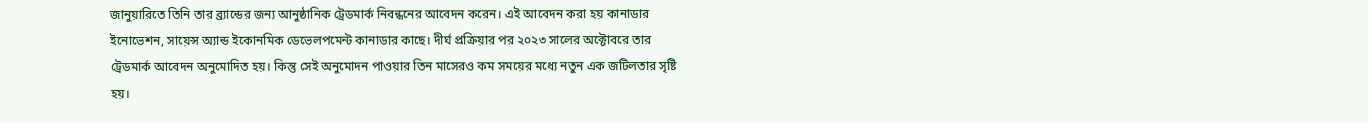জানুয়ারিতে তিনি তার ব্র্যান্ডের জন্য আনুষ্ঠানিক ট্রেডমার্ক নিবন্ধনের আবেদন করেন। এই আবেদন করা হয় কানাডার ইনোভেশন, সায়েন্স অ্যান্ড ইকোনমিক ডেভেলপমেন্ট কানাডার কাছে। দীর্ঘ প্রক্রিয়ার পর ২০২৩ সালের অক্টোবরে তার ট্রেডমার্ক আবেদন অনুমোদিত হয়। কিন্তু সেই অনুমোদন পাওয়ার তিন মাসেরও কম সময়ের মধ্যে নতুন এক জটিলতার সৃষ্টি হয়।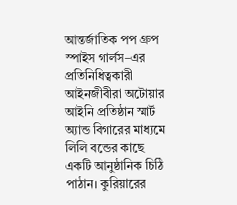আন্তর্জাতিক পপ গ্রুপ স্পাইস গার্লস–এর প্রতিনিধিত্বকারী আইনজীবীরা অটোয়ার আইনি প্রতিষ্ঠান স্মার্ট অ্যান্ড বিগারের মাধ্যমে লিলি বন্ডের কাছে একটি আনুষ্ঠানিক চিঠি পাঠান। কুরিয়ারের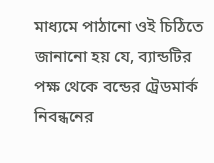মাধ্যমে পাঠানো ওই চিঠিতে জানানো হয় যে, ব্যান্ডটির পক্ষ থেকে বন্ডের ট্রেডমার্ক নিবন্ধনের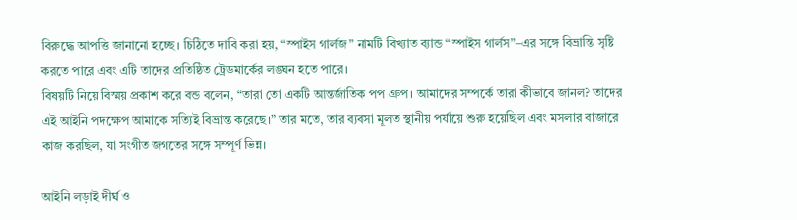বিরুদ্ধে আপত্তি জানানো হচ্ছে। চিঠিতে দাবি করা হয়, “স্পাইস গার্লজ” নামটি বিখ্যাত ব্যান্ড “স্পাইস গার্লস”–এর সঙ্গে বিভ্রান্তি সৃষ্টি করতে পারে এবং এটি তাদের প্রতিষ্ঠিত ট্রেডমার্কের লঙ্ঘন হতে পারে।
বিষয়টি নিয়ে বিস্ময় প্রকাশ করে বন্ড বলেন, “তারা তো একটি আন্তর্জাতিক পপ গ্রুপ। আমাদের সম্পর্কে তারা কীভাবে জানল? তাদের এই আইনি পদক্ষেপ আমাকে সত্যিই বিভ্রান্ত করেছে।” তার মতে, তার ব্যবসা মূলত স্থানীয় পর্যায়ে শুরু হয়েছিল এবং মসলার বাজারে কাজ করছিল, যা সংগীত জগতের সঙ্গে সম্পূর্ণ ভিন্ন।

আইনি লড়াই দীর্ঘ ও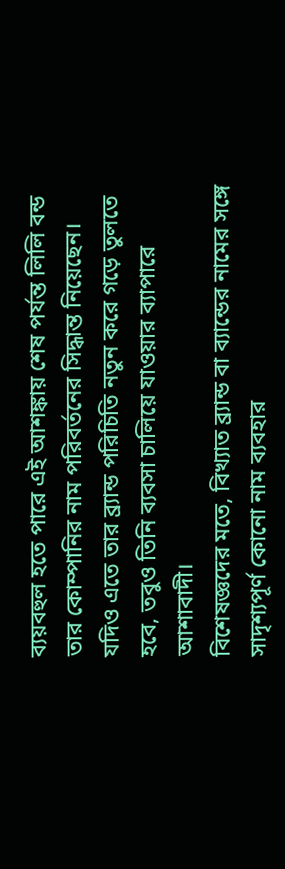ব্যয়বহুল হতে পারে এই আশঙ্কায় শেষ পর্যন্ত লিলি বন্ড তার কোম্পানির নাম পরিবর্তনের সিদ্ধান্ত নিয়েছেন। যদিও এতে তার ব্র্যান্ড পরিচিতি নতুন করে গড়ে তুলতে হবে, তবুও তিনি ব্যবসা চালিয়ে যাওয়ার ব্যাপারে আশাবাদী।
বিশেষজ্ঞদের মতে, বিখ্যাত ব্র্যান্ড বা ব্যান্ডের নামের সঙ্গে সাদৃশ্যপূর্ণ কোনো নাম ব্যবহার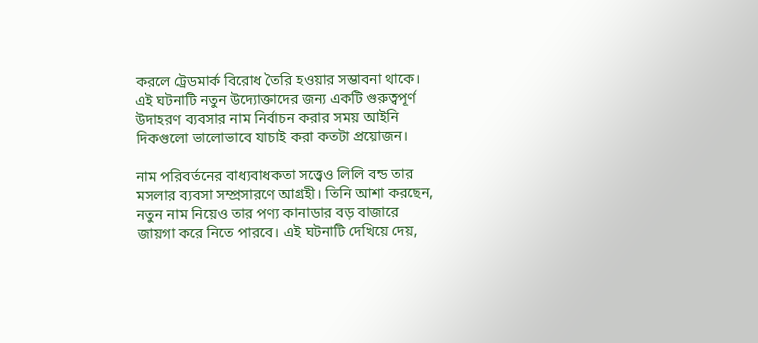করলে ট্রেডমার্ক বিরোধ তৈরি হওয়ার সম্ভাবনা থাকে। এই ঘটনাটি নতুন উদ্যোক্তাদের জন্য একটি গুরুত্বপূর্ণ উদাহরণ ব্যবসার নাম নির্বাচন করার সময় আইনি দিকগুলো ভালোভাবে যাচাই করা কতটা প্রয়োজন।

নাম পরিবর্তনের বাধ্যবাধকতা সত্ত্বেও লিলি বন্ড তার মসলার ব্যবসা সম্প্রসারণে আগ্রহী। তিনি আশা করছেন, নতুন নাম নিয়েও তার পণ্য কানাডার বড় বাজারে জায়গা করে নিতে পারবে। এই ঘটনাটি দেখিয়ে দেয়,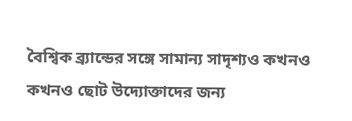বৈশ্বিক ব্র্যান্ডের সঙ্গে সামান্য সাদৃশ্যও কখনও কখনও ছোট উদ্যোক্তাদের জন্য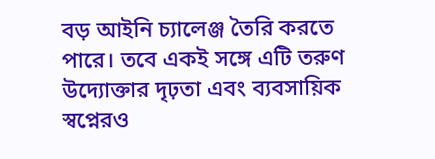বড় আইনি চ্যালেঞ্জ তৈরি করতে পারে। তবে একই সঙ্গে এটি তরুণ উদ্যোক্তার দৃঢ়তা এবং ব্যবসায়িক স্বপ্নেরও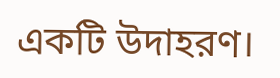একটি উদাহরণ।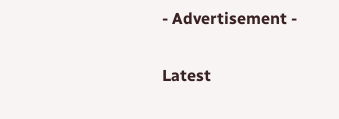- Advertisement -

Latest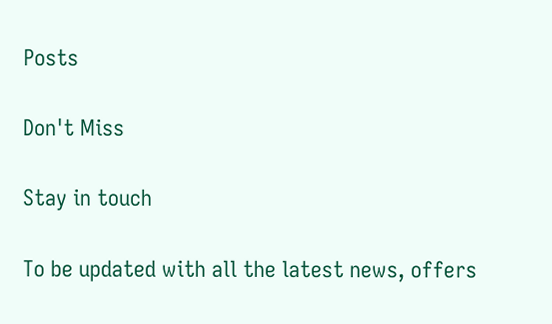Posts

Don't Miss

Stay in touch

To be updated with all the latest news, offers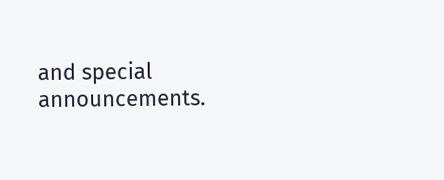and special announcements.